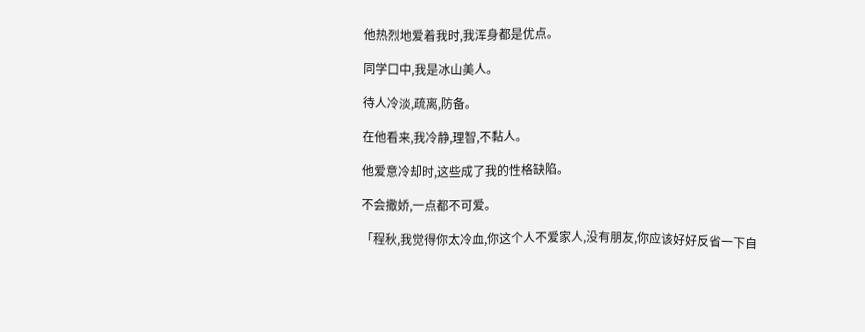他热烈地爱着我时,我浑身都是优点。

同学口中,我是冰山美人。

待人冷淡,疏离,防备。

在他看来,我冷静,理智,不黏人。

他爱意冷却时,这些成了我的性格缺陷。

不会撒娇,一点都不可爱。

「程秋,我觉得你太冷血,你这个人不爱家人,没有朋友,你应该好好反省一下自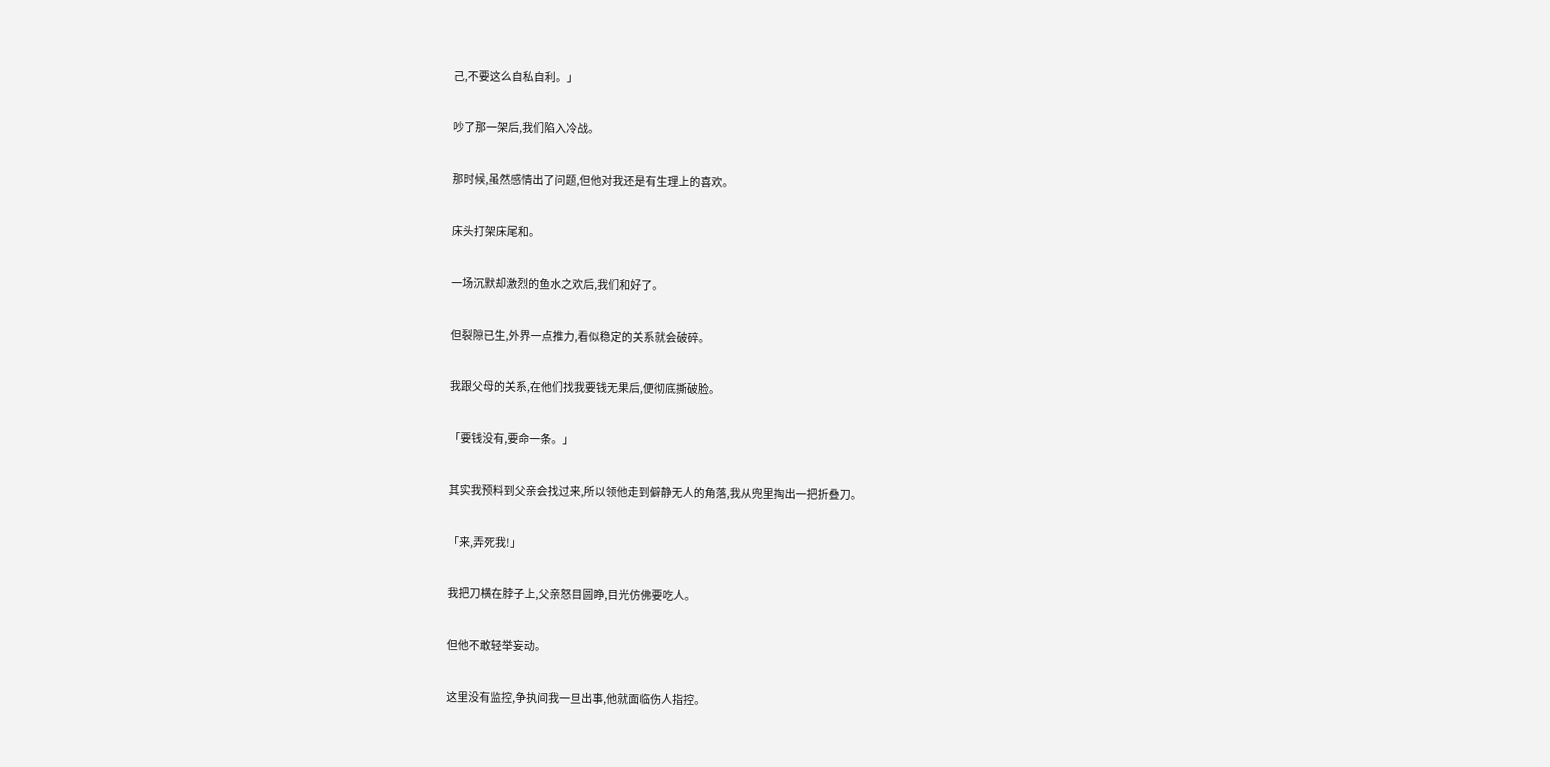己,不要这么自私自利。」

吵了那一架后,我们陷入冷战。

那时候,虽然感情出了问题,但他对我还是有生理上的喜欢。

床头打架床尾和。

一场沉默却激烈的鱼水之欢后,我们和好了。

但裂隙已生,外界一点推力,看似稳定的关系就会破碎。

我跟父母的关系,在他们找我要钱无果后,便彻底撕破脸。

「要钱没有,要命一条。」

其实我预料到父亲会找过来,所以领他走到僻静无人的角落,我从兜里掏出一把折叠刀。

「来,弄死我!」

我把刀横在脖子上,父亲怒目圆睁,目光仿佛要吃人。

但他不敢轻举妄动。

这里没有监控,争执间我一旦出事,他就面临伤人指控。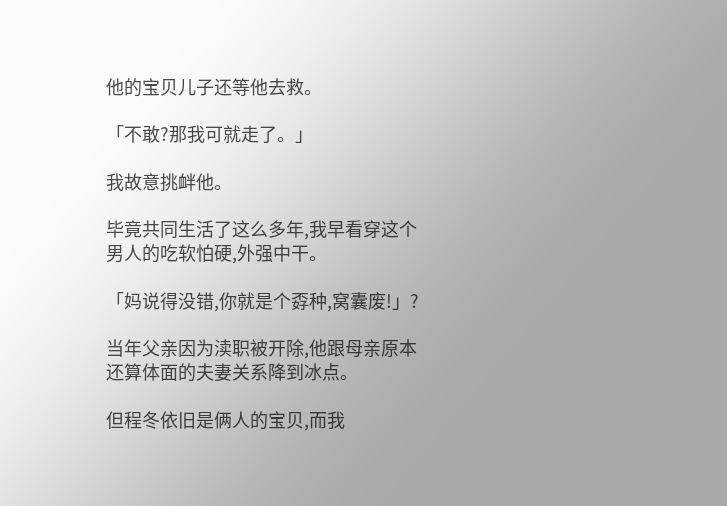他的宝贝儿子还等他去救。

「不敢?那我可就走了。」

我故意挑衅他。

毕竟共同生活了这么多年,我早看穿这个男人的吃软怕硬,外强中干。

「妈说得没错,你就是个孬种,窝囊废!」?

当年父亲因为渎职被开除,他跟母亲原本还算体面的夫妻关系降到冰点。

但程冬依旧是俩人的宝贝,而我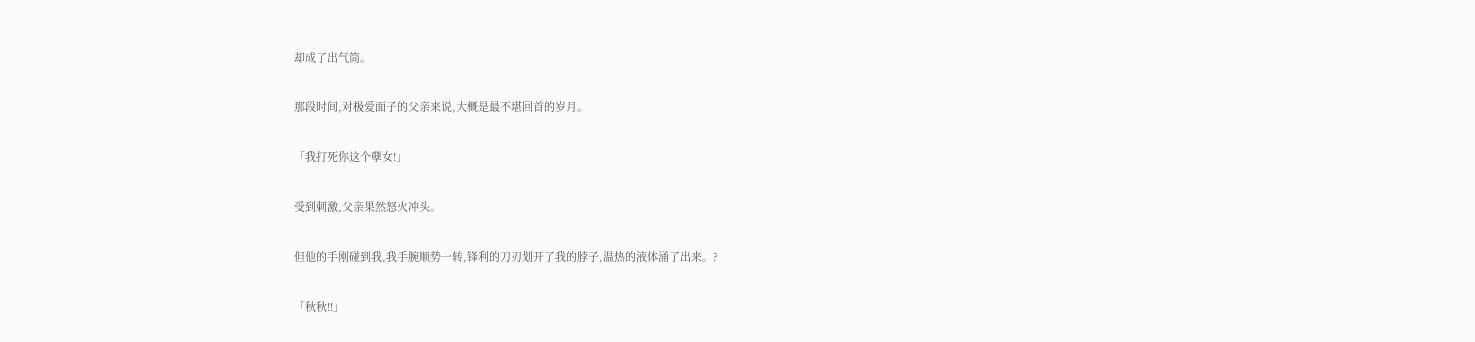却成了出气筒。

那段时间,对极爱面子的父亲来说,大概是最不堪回首的岁月。

「我打死你这个孽女!」

受到刺激,父亲果然怒火冲头。

但他的手刚碰到我,我手腕顺势一转,锋利的刀刃划开了我的脖子,温热的液体涌了出来。?

「秋秋!!」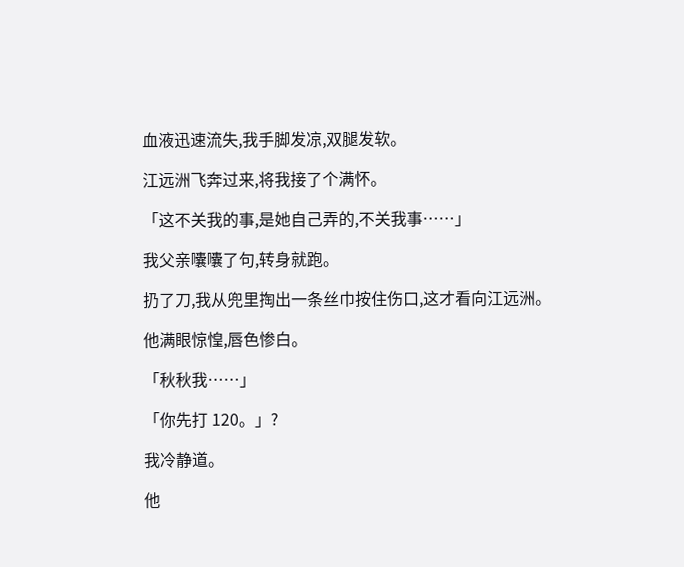血液迅速流失,我手脚发凉,双腿发软。

江远洲飞奔过来,将我接了个满怀。

「这不关我的事,是她自己弄的,不关我事……」

我父亲囔囔了句,转身就跑。

扔了刀,我从兜里掏出一条丝巾按住伤口,这才看向江远洲。

他满眼惊惶,唇色惨白。

「秋秋我……」

「你先打 120。」?

我冷静道。

他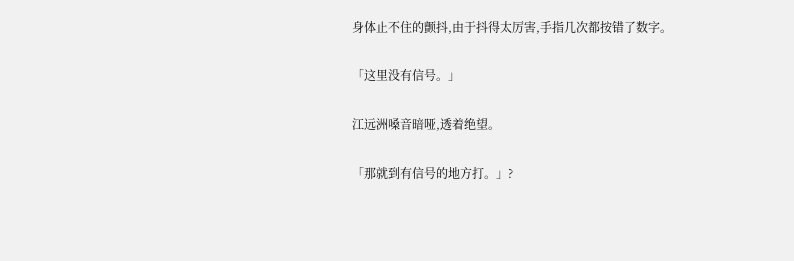身体止不住的颤抖,由于抖得太厉害,手指几次都按错了数字。

「这里没有信号。」

江远洲嗓音暗哑,透着绝望。

「那就到有信号的地方打。」?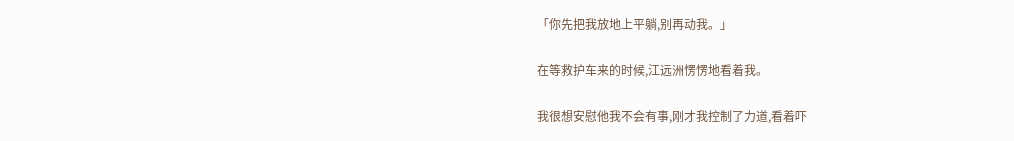「你先把我放地上平躺,别再动我。」

在等救护车来的时候,江远洲愣愣地看着我。

我很想安慰他我不会有事,刚才我控制了力道,看着吓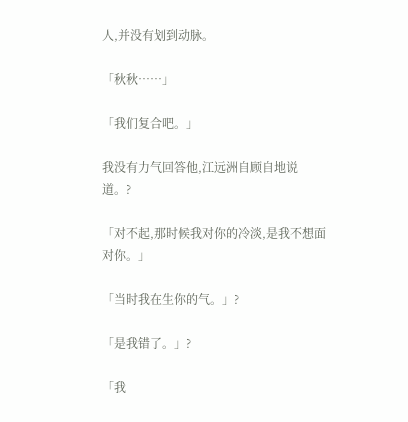人,并没有划到动脉。

「秋秋……」

「我们复合吧。」

我没有力气回答他,江远洲自顾自地说道。?

「对不起,那时候我对你的冷淡,是我不想面对你。」

「当时我在生你的气。」?

「是我错了。」?

「我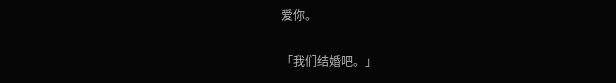爱你。

「我们结婚吧。」